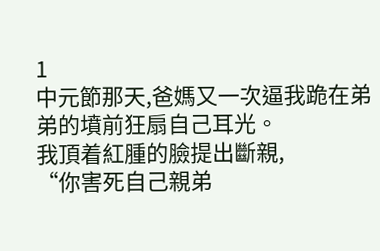1
中元節那天,爸媽又一次逼我跪在弟弟的墳前狂扇自己耳光。
我頂着紅腫的臉提出斷親,
“你害死自己親弟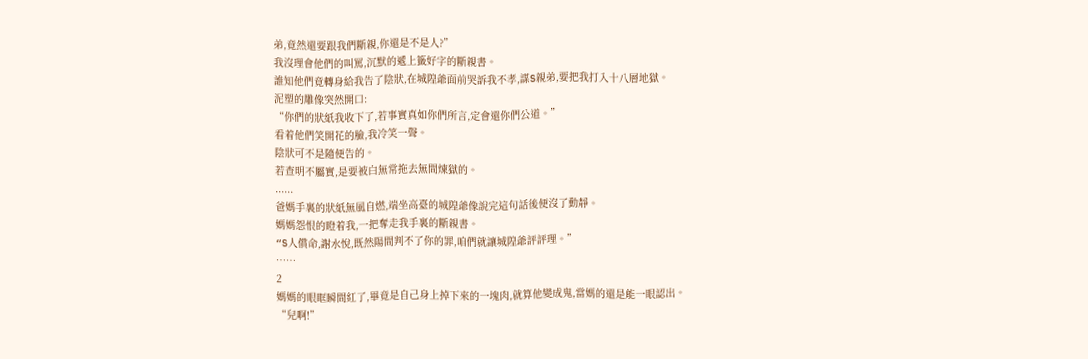弟,竟然還要跟我們斷親,你還是不是人?”
我沒理會他們的叫罵,沉默的遞上籤好字的斷親書。
誰知他們竟轉身給我告了陰狀,在城隍爺面前哭訴我不孝,謀S親弟,要把我打入十八層地獄。
泥塑的雕像突然開口:
“你們的狀紙我收下了,若事實真如你們所言,定會還你們公道。”
看着他們笑開花的臉,我冷笑一聲。
陰狀可不是隨便告的。
若查明不屬實,是要被白無常拖去無間煉獄的。
......
爸媽手裏的狀紙無風自燃,端坐高臺的城隍爺像說完這句話後便沒了動靜。
媽媽怨恨的瞪着我,一把奪走我手裏的斷親書。
“S人償命,謝水悅,既然陽間判不了你的罪,咱們就讓城隍爺評評理。”
……
2
媽媽的眼眶瞬間紅了,畢竟是自己身上掉下來的一塊肉,就算他變成鬼,當媽的還是能一眼認出。
“兒啊!”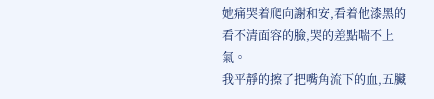她痛哭着爬向謝和安,看着他漆黑的看不清面容的臉,哭的差點喘不上氣。
我平靜的擦了把嘴角流下的血,五臟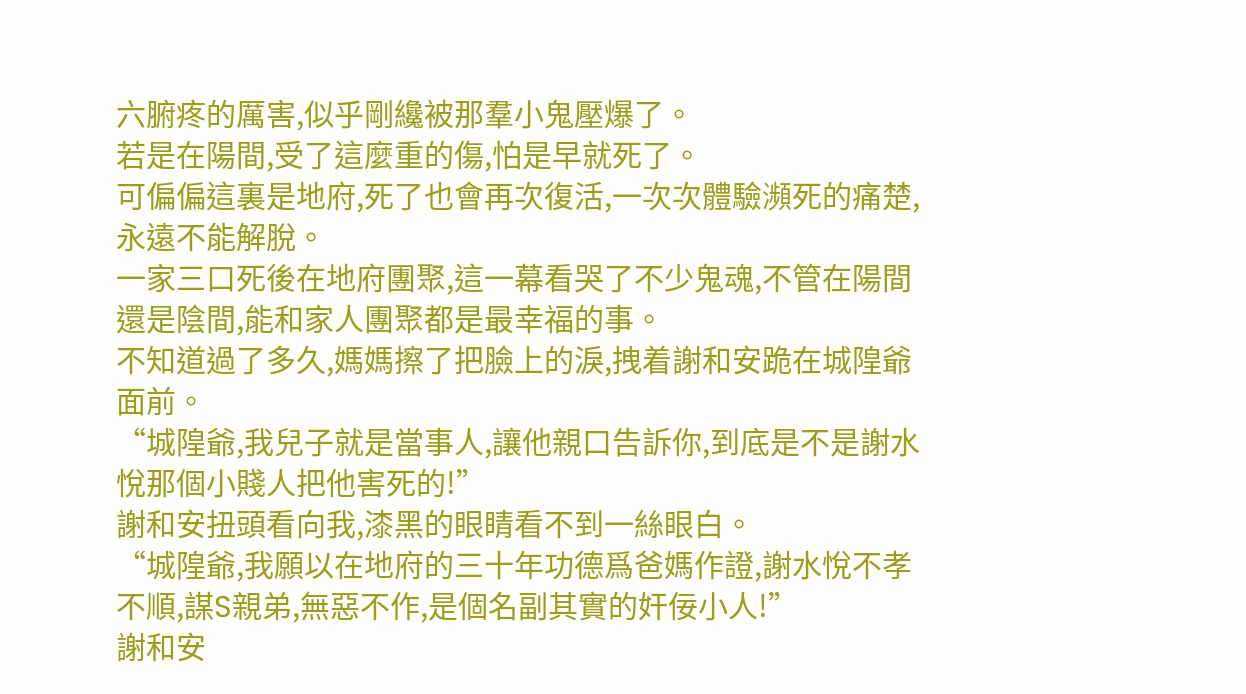六腑疼的厲害,似乎剛纔被那羣小鬼壓爆了。
若是在陽間,受了這麼重的傷,怕是早就死了。
可偏偏這裏是地府,死了也會再次復活,一次次體驗瀕死的痛楚,永遠不能解脫。
一家三口死後在地府團聚,這一幕看哭了不少鬼魂,不管在陽間還是陰間,能和家人團聚都是最幸福的事。
不知道過了多久,媽媽擦了把臉上的淚,拽着謝和安跪在城隍爺面前。
“城隍爺,我兒子就是當事人,讓他親口告訴你,到底是不是謝水悅那個小賤人把他害死的!”
謝和安扭頭看向我,漆黑的眼睛看不到一絲眼白。
“城隍爺,我願以在地府的三十年功德爲爸媽作證,謝水悅不孝不順,謀S親弟,無惡不作,是個名副其實的奸佞小人!”
謝和安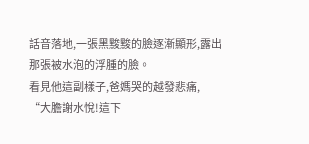話音落地,一張黑黢黢的臉逐漸顯形,露出那張被水泡的浮腫的臉。
看見他這副樣子,爸媽哭的越發悲痛,
“大膽謝水悅!這下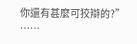你還有甚麼可狡辯的?”
……